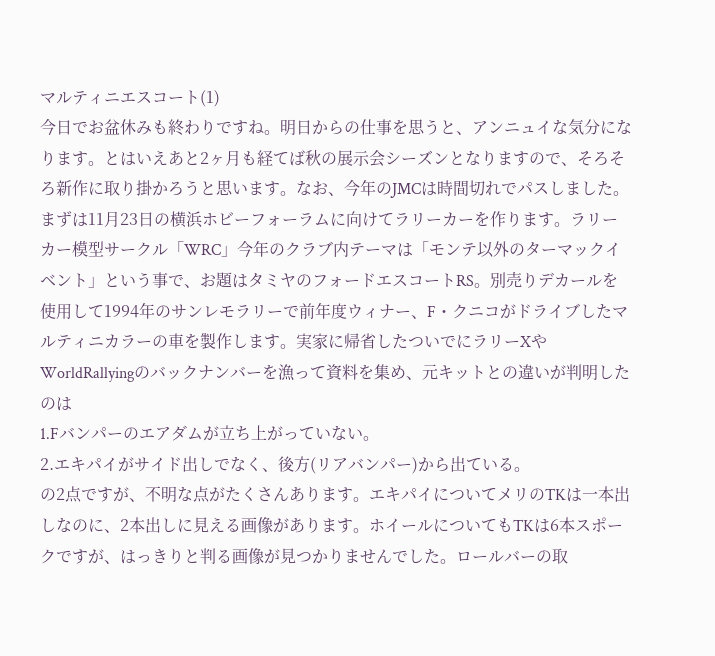マルティニエスコート(1)
今日でお盆休みも終わりですね。明日からの仕事を思うと、アンニュイな気分になります。とはいえあと2ヶ月も経てば秋の展示会シーズンとなりますので、そろそろ新作に取り掛かろうと思います。なお、今年のJMCは時間切れでパスしました。
まずは11月23日の横浜ホビーフォーラムに向けてラリーカーを作ります。ラリーカー模型サークル「WRC」今年のクラブ内テーマは「モンテ以外のターマックイベント」という事で、お題はタミヤのフォードエスコートRS。別売りデカールを使用して1994年のサンレモラリーで前年度ウィナー、F・クニコがドライブしたマルティニカラーの車を製作します。実家に帰省したついでにラリーXやWorldRallyingのバックナンバーを漁って資料を集め、元キットとの違いが判明したのは
1.Fバンパーのエアダムが立ち上がっていない。
2.エキパイがサイド出しでなく、後方(リアバンパー)から出ている。
の2点ですが、不明な点がたくさんあります。エキパイについてメリのTKは一本出しなのに、2本出しに見える画像があります。ホイールについてもTKは6本スポークですが、はっきりと判る画像が見つかりませんでした。ロールバーの取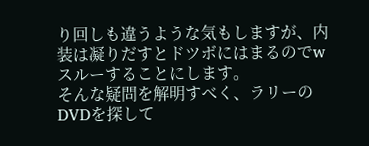り回しも違うような気もしますが、内装は凝りだすとドツボにはまるのでwスルーすることにします。
そんな疑問を解明すべく、ラリーのDVDを探して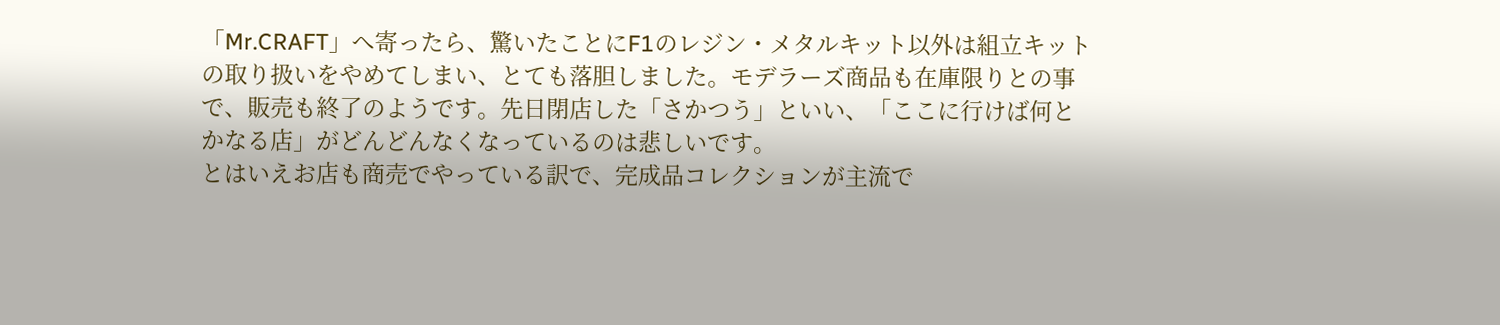「Mr.CRAFT」へ寄ったら、驚いたことにF1のレジン・メタルキット以外は組立キットの取り扱いをやめてしまい、とても落胆しました。モデラーズ商品も在庫限りとの事で、販売も終了のようです。先日閉店した「さかつう」といい、「ここに行けば何とかなる店」がどんどんなくなっているのは悲しいです。
とはいえお店も商売でやっている訳で、完成品コレクションが主流で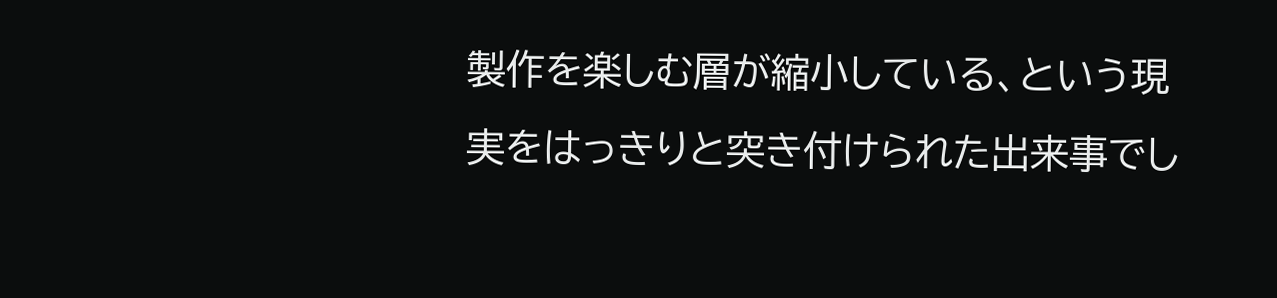製作を楽しむ層が縮小している、という現実をはっきりと突き付けられた出来事でし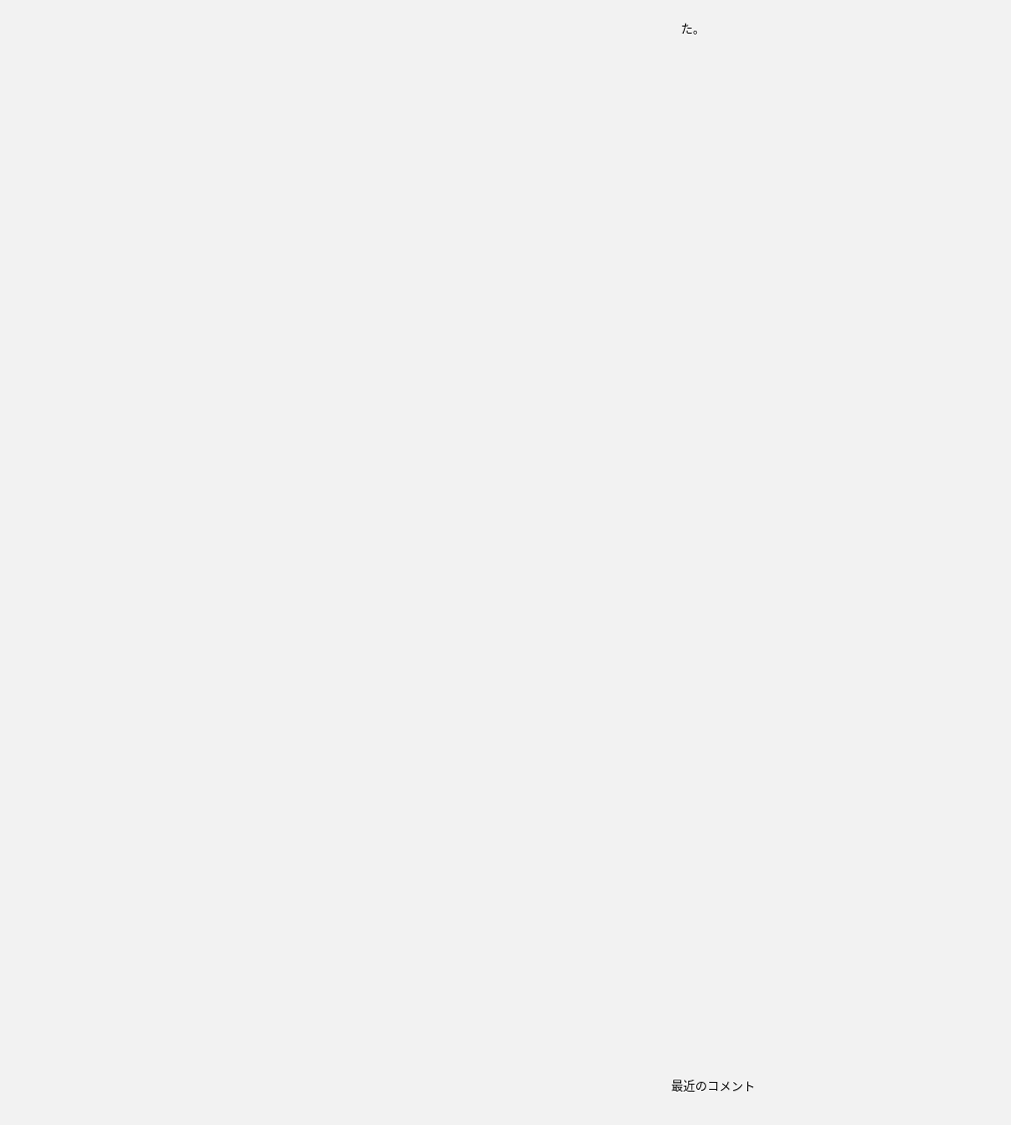た。










































最近のコメント